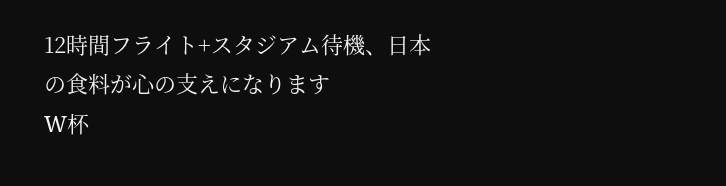12時間フライト+スタジアム待機、日本の食料が心の支えになります
W杯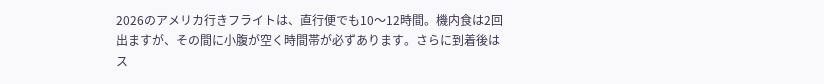2026のアメリカ行きフライトは、直行便でも10〜12時間。機内食は2回出ますが、その間に小腹が空く時間帯が必ずあります。さらに到着後はス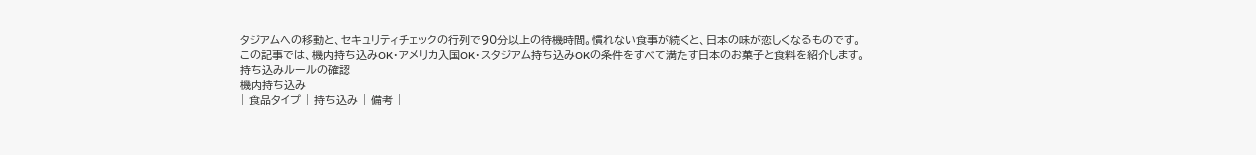タジアムへの移動と、セキュリティチェックの行列で90分以上の待機時間。慣れない食事が続くと、日本の味が恋しくなるものです。
この記事では、機内持ち込みOK・アメリカ入国OK・スタジアム持ち込みOKの条件をすべて満たす日本のお菓子と食料を紹介します。
持ち込みルールの確認
機内持ち込み
| 食品タイプ | 持ち込み | 備考 |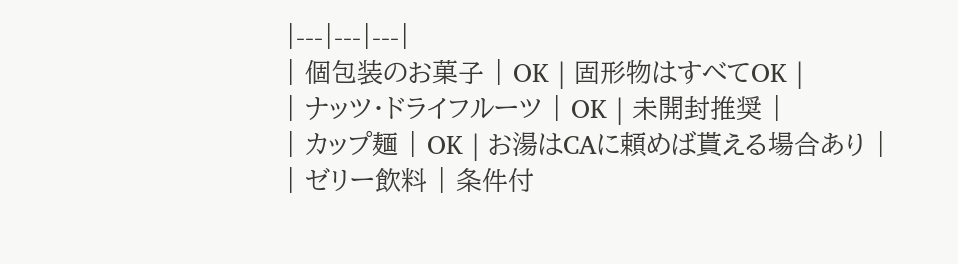|---|---|---|
| 個包装のお菓子 | OK | 固形物はすべてOK |
| ナッツ・ドライフルーツ | OK | 未開封推奨 |
| カップ麺 | OK | お湯はCAに頼めば貰える場合あり |
| ゼリー飲料 | 条件付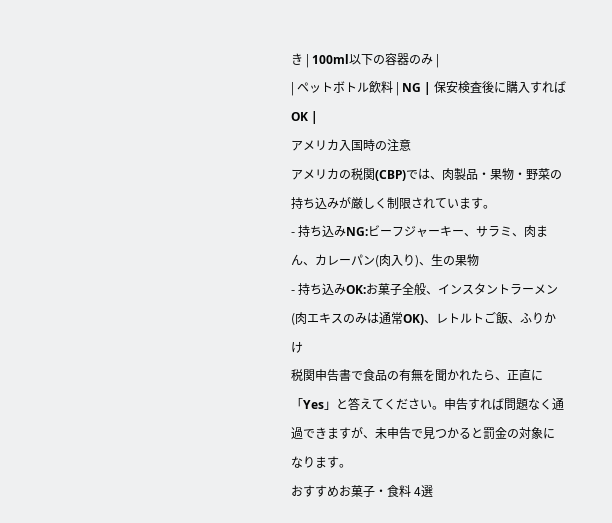き | 100ml以下の容器のみ |
| ペットボトル飲料 | NG | 保安検査後に購入すればOK |
アメリカ入国時の注意
アメリカの税関(CBP)では、肉製品・果物・野菜の持ち込みが厳しく制限されています。
- 持ち込みNG:ビーフジャーキー、サラミ、肉まん、カレーパン(肉入り)、生の果物
- 持ち込みOK:お菓子全般、インスタントラーメン(肉エキスのみは通常OK)、レトルトご飯、ふりかけ
税関申告書で食品の有無を聞かれたら、正直に「Yes」と答えてください。申告すれば問題なく通過できますが、未申告で見つかると罰金の対象になります。
おすすめお菓子・食料 4選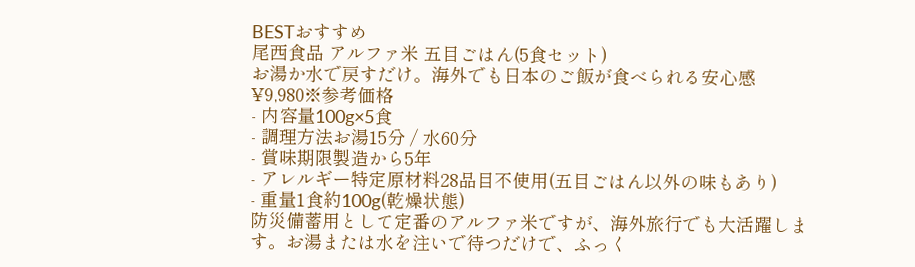BESTおすすめ
尾西食品 アルファ米 五目ごはん(5食セット)
お湯か水で戻すだけ。海外でも日本のご飯が食べられる安心感
¥9,980※参考価格
- 内容量100g×5食
- 調理方法お湯15分 / 水60分
- 賞味期限製造から5年
- アレルギー特定原材料28品目不使用(五目ごはん以外の味もあり)
- 重量1食約100g(乾燥状態)
防災備蓄用として定番のアルファ米ですが、海外旅行でも大活躍します。お湯または水を注いで待つだけで、ふっく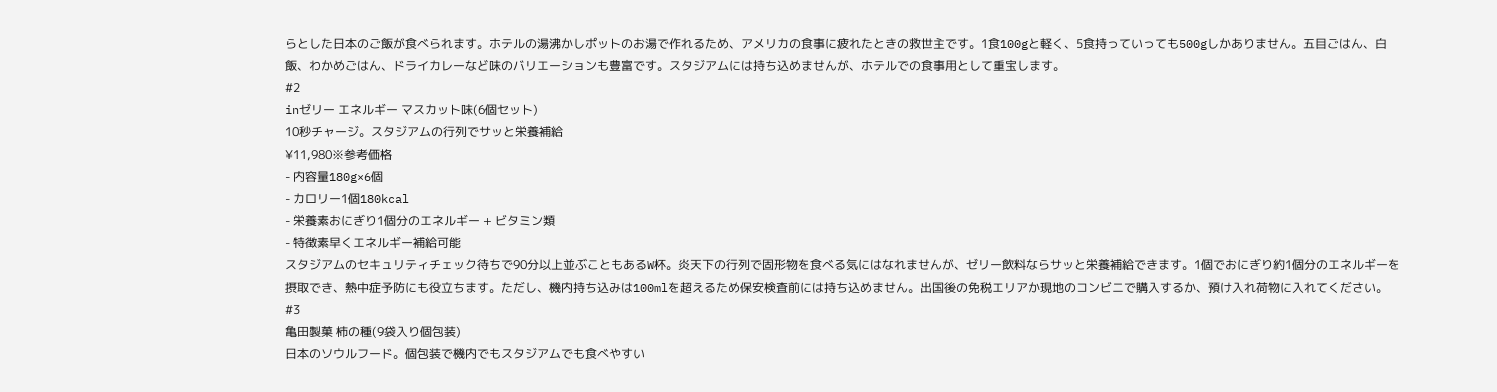らとした日本のご飯が食べられます。ホテルの湯沸かしポットのお湯で作れるため、アメリカの食事に疲れたときの救世主です。1食100gと軽く、5食持っていっても500gしかありません。五目ごはん、白飯、わかめごはん、ドライカレーなど味のバリエーションも豊富です。スタジアムには持ち込めませんが、ホテルでの食事用として重宝します。
#2
inゼリー エネルギー マスカット味(6個セット)
10秒チャージ。スタジアムの行列でサッと栄養補給
¥11,980※参考価格
- 内容量180g×6個
- カロリー1個180kcal
- 栄養素おにぎり1個分のエネルギー + ビタミン類
- 特徴素早くエネルギー補給可能
スタジアムのセキュリティチェック待ちで90分以上並ぶこともあるW杯。炎天下の行列で固形物を食べる気にはなれませんが、ゼリー飲料ならサッと栄養補給できます。1個でおにぎり約1個分のエネルギーを摂取でき、熱中症予防にも役立ちます。ただし、機内持ち込みは100mlを超えるため保安検査前には持ち込めません。出国後の免税エリアか現地のコンビニで購入するか、預け入れ荷物に入れてください。
#3
亀田製菓 柿の種(9袋入り個包装)
日本のソウルフード。個包装で機内でもスタジアムでも食べやすい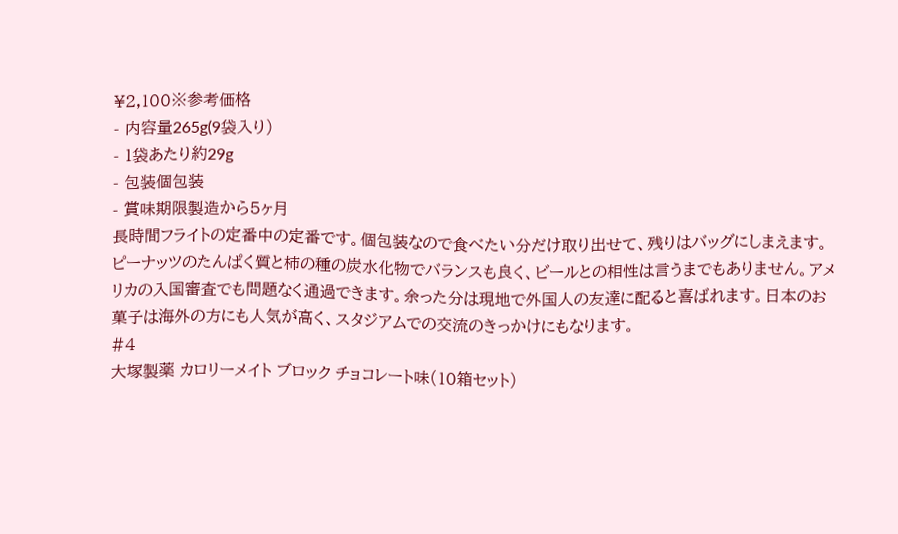¥2,100※参考価格
- 内容量265g(9袋入り)
- 1袋あたり約29g
- 包装個包装
- 賞味期限製造から5ヶ月
長時間フライトの定番中の定番です。個包装なので食べたい分だけ取り出せて、残りはバッグにしまえます。ピーナッツのたんぱく質と柿の種の炭水化物でバランスも良く、ビールとの相性は言うまでもありません。アメリカの入国審査でも問題なく通過できます。余った分は現地で外国人の友達に配ると喜ばれます。日本のお菓子は海外の方にも人気が高く、スタジアムでの交流のきっかけにもなります。
#4
大塚製薬 カロリーメイト ブロック チョコレート味(10箱セット)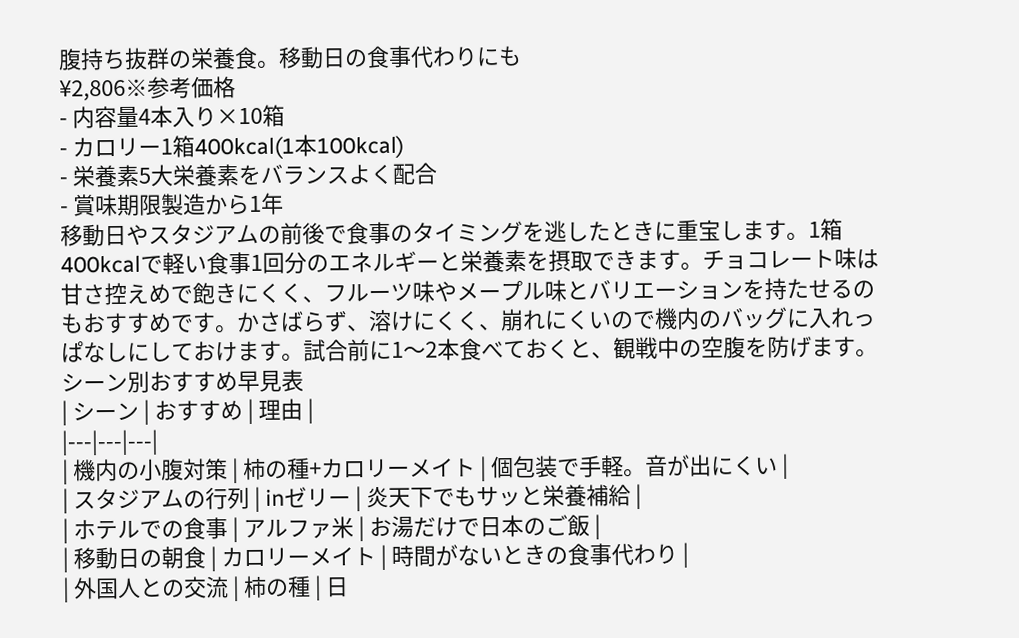腹持ち抜群の栄養食。移動日の食事代わりにも
¥2,806※参考価格
- 内容量4本入り×10箱
- カロリー1箱400kcal(1本100kcal)
- 栄養素5大栄養素をバランスよく配合
- 賞味期限製造から1年
移動日やスタジアムの前後で食事のタイミングを逃したときに重宝します。1箱400kcalで軽い食事1回分のエネルギーと栄養素を摂取できます。チョコレート味は甘さ控えめで飽きにくく、フルーツ味やメープル味とバリエーションを持たせるのもおすすめです。かさばらず、溶けにくく、崩れにくいので機内のバッグに入れっぱなしにしておけます。試合前に1〜2本食べておくと、観戦中の空腹を防げます。
シーン別おすすめ早見表
| シーン | おすすめ | 理由 |
|---|---|---|
| 機内の小腹対策 | 柿の種+カロリーメイト | 個包装で手軽。音が出にくい |
| スタジアムの行列 | inゼリー | 炎天下でもサッと栄養補給 |
| ホテルでの食事 | アルファ米 | お湯だけで日本のご飯 |
| 移動日の朝食 | カロリーメイト | 時間がないときの食事代わり |
| 外国人との交流 | 柿の種 | 日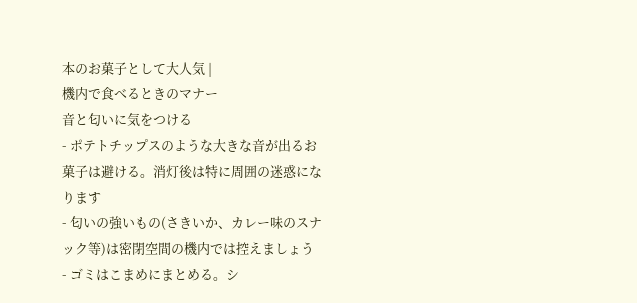本のお菓子として大人気 |
機内で食べるときのマナー
音と匂いに気をつける
- ポテトチップスのような大きな音が出るお菓子は避ける。消灯後は特に周囲の迷惑になります
- 匂いの強いもの(さきいか、カレー味のスナック等)は密閉空間の機内では控えましょう
- ゴミはこまめにまとめる。シ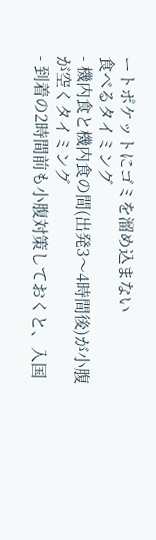ートポケットにゴミを溜め込まない
食べるタイミング
- 機内食と機内食の間(出発3〜4時間後)が小腹が空くタイミング
- 到着の2時間前も小腹対策しておくと、入国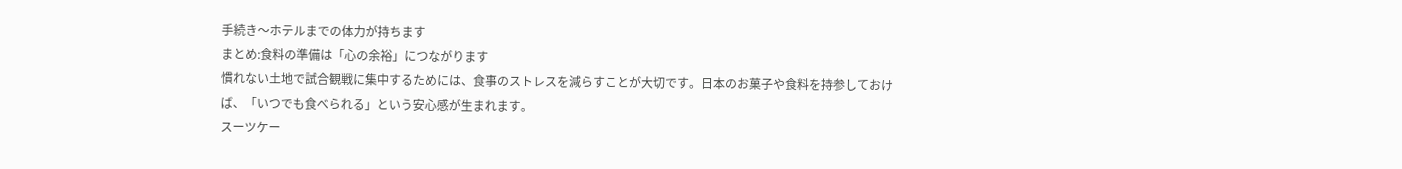手続き〜ホテルまでの体力が持ちます
まとめ:食料の準備は「心の余裕」につながります
慣れない土地で試合観戦に集中するためには、食事のストレスを減らすことが大切です。日本のお菓子や食料を持参しておけば、「いつでも食べられる」という安心感が生まれます。
スーツケー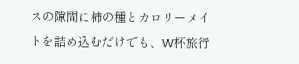スの隙間に柿の種とカロリーメイトを詰め込むだけでも、W杯旅行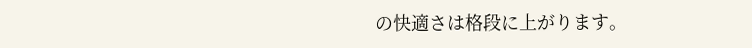の快適さは格段に上がります。